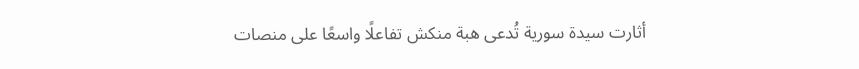أثارت سيدة سورية تُدعى هبة منكش تفاعلًا واسعًا على منصات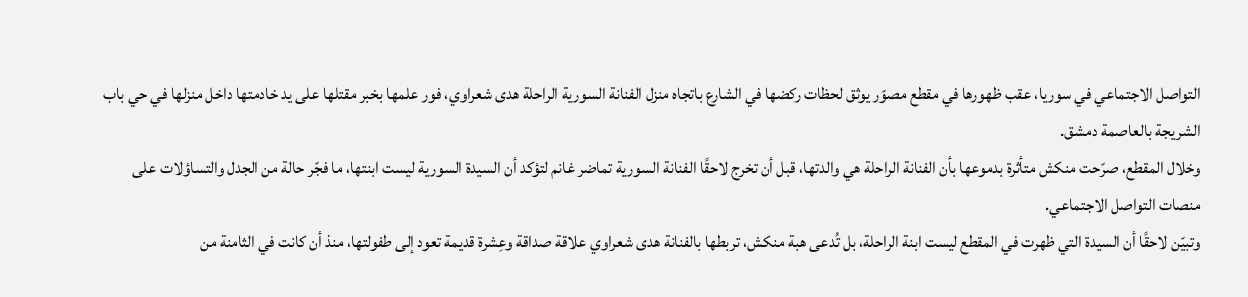التواصل الاجتماعي في سوريا، عقب ظهورها في مقطع مصوّر يوثق لحظات ركضها في الشارع باتجاه منزل الفنانة السورية الراحلة هدى شعراوي، فور علمها بخبر مقتلها على يد خادمتها داخل منزلها في حي باب الشريجة بالعاصمة دمشق.
وخلال المقطع، صرّحت منكش متأثرة بدموعها بأن الفنانة الراحلة هي والدتها، قبل أن تخرج لاحقًا الفنانة السورية تماضر غانم لتؤكد أن السيدة السورية ليست ابنتها، ما فجّر حالة من الجدل والتساؤلات على منصات التواصل الاجتماعي.
وتبيّن لاحقًا أن السيدة التي ظهرت في المقطع ليست ابنة الراحلة، بل تُدعى هبة منكش، تربطها بالفنانة هدى شعراوي علاقة صداقة وعِشرة قديمة تعود إلى طفولتها، منذ أن كانت في الثامنة من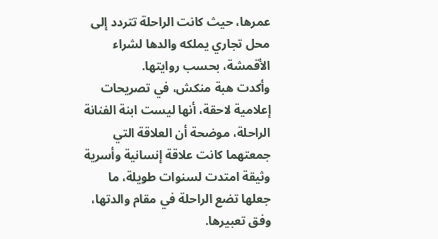عمرها، حيث كانت الراحلة تتردد إلى محل تجاري يملكه والدها لشراء الأقمشة، بحسب روايتها.
وأكدت هبة منكش، في تصريحات إعلامية لاحقة، أنها ليست ابنة الفنانة الراحلة، موضحة أن العلاقة التي جمعتهما كانت علاقة إنسانية وأسرية وثيقة امتدت لسنوات طويلة، ما جعلها تضع الراحلة في مقام والدتها، وفق تعبيرها.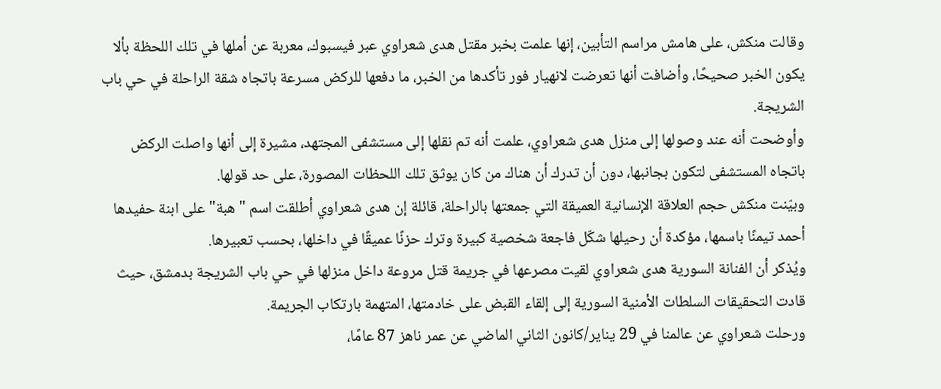وقالت منكش، على هامش مراسم التأبين، إنها علمت بخبر مقتل هدى شعراوي عبر فيسبوك، معربة عن أملها في تلك اللحظة بألا يكون الخبر صحيحًا، وأضافت أنها تعرضت لانهيار فور تأكدها من الخبر، ما دفعها للركض مسرعة باتجاه شقة الراحلة في حي باب الشريجة.
وأوضحت أنه عند وصولها إلى منزل هدى شعراوي، علمت أنه تم نقلها إلى مستشفى المجتهد، مشيرة إلى أنها واصلت الركض باتجاه المستشفى لتكون بجانبها، دون أن تدرك أن هناك من كان يوثق تلك اللحظات المصورة، على حد قولها.
وبيّنت منكش حجم العلاقة الإنسانية العميقة التي جمعتها بالراحلة، قائلة إن هدى شعراوي أطلقت اسم "هبة" على ابنة حفيدها أحمد تيمنًا باسمها، مؤكدة أن رحيلها شكّل فاجعة شخصية كبيرة وترك حزنًا عميقًا في داخلها، بحسب تعبيرها.
ويُذكر أن الفنانة السورية هدى شعراوي لقيت مصرعها في جريمة قتل مروعة داخل منزلها في حي باب الشريجة بدمشق، حيث قادت التحقيقات السلطات الأمنية السورية إلى إلقاء القبض على خادمتها، المتهمة بارتكاب الجريمة.
ورحلت شعراوي عن عالمنا في 29 يناير/كانون الثاني الماضي عن عمر ناهز 87 عامًا،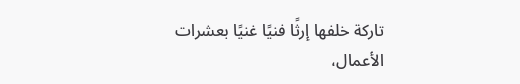تاركة خلفها إرثًا فنيًا غنيًا بعشرات الأعمال،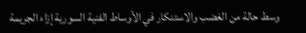وسط حالة من الغضب والاستنكار في الأوساط الفنية السورية إزاء الجريمة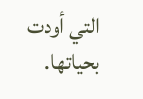التي أودت بحياتها.